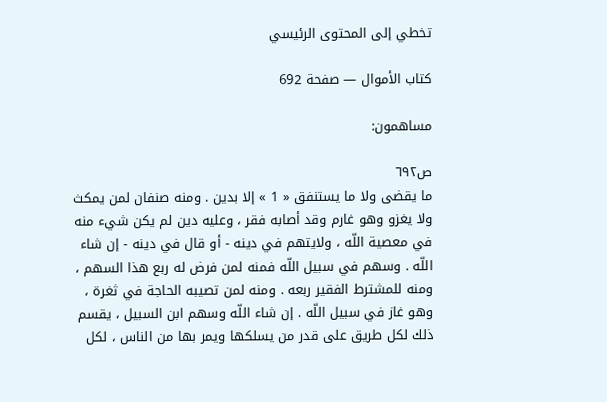تخطي إلى المحتوى الرئيسي

كتاب الأموال — صفحة 692

مساهمون:

ص٦٩٢
ما يقضى ولا ما يستنفق « 1 » إلا بدين . ومنه صنفان لمن يمكث ولا يغزو وهو غارم وقد أصابه فقر ، وعليه دين لم يكن شيء منه في معصية اللّه ، ولايتهم في دينه - أو قال في دينه - إن شاء اللّه . وسهم في سبيل اللّه فمنه لمن فرض له ربع هذا السهم ، ومنه للمشترط الفقير ربعه . ومنه لمن تصيبه الحاجة في ثغرة ، وهو غاز في سبيل اللّه . إن شاء اللّه وسهم ابن السبيل ، يقسم ذلك لكل طريق على قدر من يسلكها ويمر بها من الناس ، لكل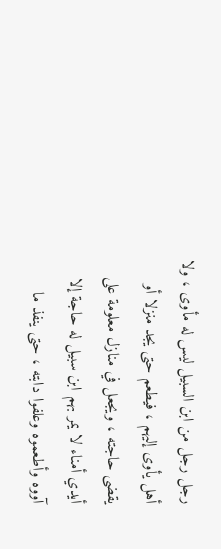رجل رجل من ابن السبيل ليس له مأوى ، ولا أهل يأوى إليهم ، فيطعم حتى يجد منزلا أو يقضى حاجته ، ويجعل في منازل معلومة على أيدي أمناء لا يمر بهم ابن سبيل له حاجة إلا آووه وأطعموه وعلفوا دابته ، حتى ينفذ ما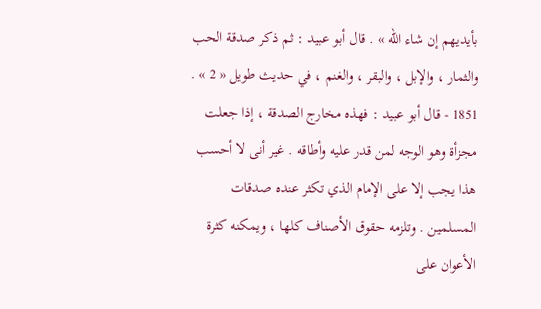بأيديهم إن شاء اللّه » . قال أبو عبيد : ثم ذكر صدقة الحب والثمار ، والإبل ، والبقر ، والغنم ، في حديث طويل « 2 » . 1851 - قال أبو عبيد : فهذه مخارج الصدقة ، إذا جعلت مجزأة وهو الوجه لمن قدر عليه وأطاقه . غير أنى لا أحسب هذا يجب إلا على الإمام الذي تكثر عنده صدقات المسلمين . وتلزمه حقوق الأصناف كلها ، ويمكنه كثرة الأعوان على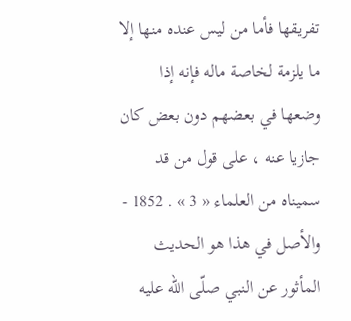تفريقها فأما من ليس عنده منها إلا ما يلزمة لخاصة ماله فإنه إذا وضعها في بعضهم دون بعض كان جازيا عنه ، على قول من قد سميناه من العلماء « 3 » . 1852 - والأصل في هذا هو الحديث المأثور عن النبي صلّى اللّه عليه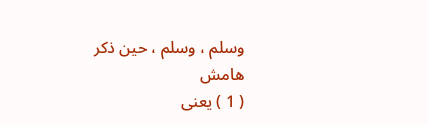وسلم ، وسلم ، حين ذكر
هامش
( 1 ) يعنى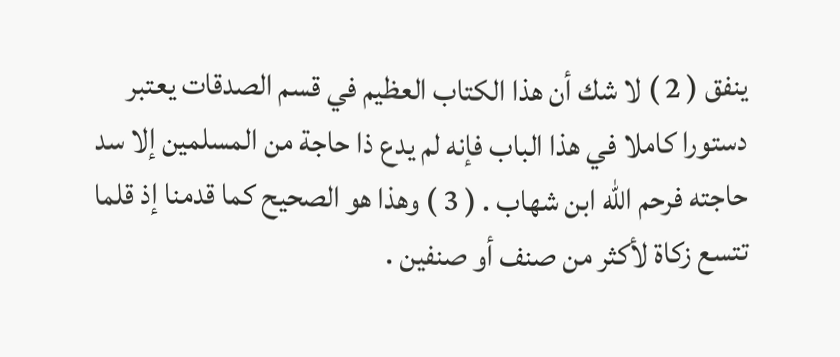ينفق ( 2 ) لا شك أن هذا الكتاب العظيم في قسم الصدقات يعتبر دستورا كاملا في هذا الباب فإنه لم يدع ذا حاجة من المسلمين إلا سد حاجته فرحم اللّه ابن شهاب . ( 3 ) وهذا هو الصحيح كما قدمنا إذ قلما تتسع زكاة لأكثر من صنف أو صنفين .